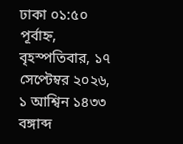ঢাকা ০১:৫০ পূর্বাহ্ন, বৃহস্পতিবার, ১৭ সেপ্টেম্বর ২০২৬, ১ আশ্বিন ১৪৩৩ বঙ্গাব্দ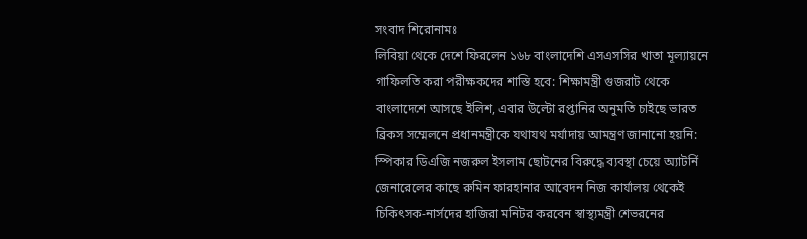সংবাদ শিরোনামঃ
লিবিয়া থেকে দেশে ফিরলেন ১৬৮ বাংলাদেশি এসএসসির খাতা মূল্যায়নে গাফিলতি করা পরীক্ষকদের শাস্তি হবে: শিক্ষামন্ত্রী গুজরাট থেকে বাংলাদেশে আসছে ইলিশ, এবার উল্টো রপ্তানির অনুমতি চাইছে ভারত ব্রিকস সম্মেলনে প্রধানমন্ত্রীকে যথাযথ মর্যাদায় আমন্ত্রণ জানানো হয়নি: স্পিকার ডিএজি নজরুল ইসলাম ছোটনের বিরুদ্ধে ব্যবস্থা চেয়ে অ্যাটর্নি জেনারেলের কাছে রুমিন ফারহানার আবেদন নিজ কার্যালয় থেকেই চিকিৎসক-নার্সদের হাজিরা মনিটর করবেন স্বাস্থ্যমন্ত্রী শেভরনের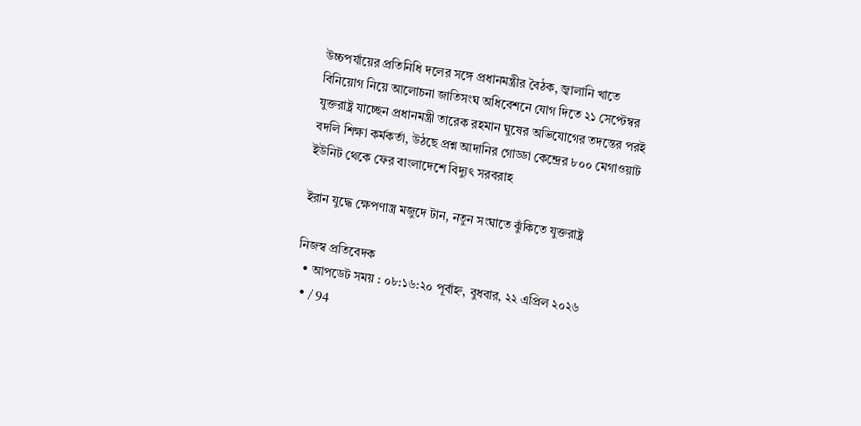উচ্চপর্যায়ের প্রতিনিধি দলের সঙ্গে প্রধানমন্ত্রীর বৈঠক, জ্বালানি খাতে বিনিয়োগ নিয়ে আলোচনা জাতিসংঘ অধিবেশনে যোগ দিতে ২১ সেপ্টেম্বর যুক্তরাষ্ট্র যাচ্ছেন প্রধানমন্ত্রী তারেক রহমান ঘুষের অভিযোগের তদন্তের পরই বদলি শিক্ষা কর্মকর্তা, উঠছে প্রশ্ন আদানির গোড্ডা কেন্দ্রের ৮০০ মেগাওয়াট ইউনিট থেকে ফের বাংলাদেশে বিদ্যুৎ সরবরাহ

ইরান যুদ্ধে ক্ষেপণাস্ত্র মজুদে টান, নতুন সংঘাতে ঝুঁকিতে যুক্তরাষ্ট্র

নিজস্ব প্রতিবেদক
  • আপডেট সময় : ০৮:১৬:২০ পূর্বাহ্ন, বুধবার, ২২ এপ্রিল ২০২৬
  • / 94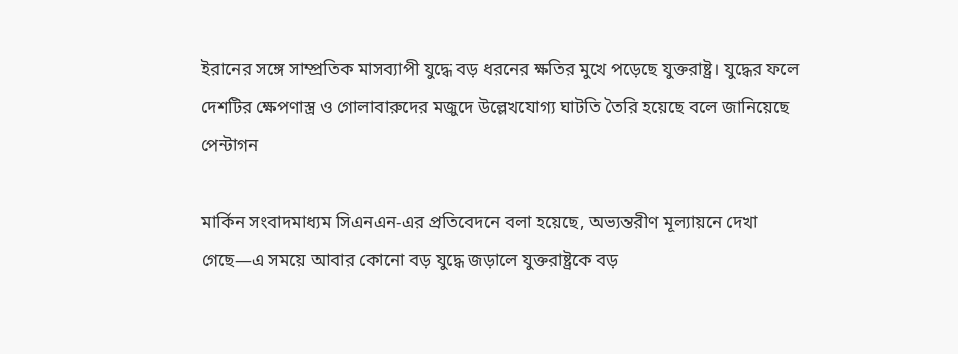ইরানের সঙ্গে সাম্প্রতিক মাসব্যাপী যুদ্ধে বড় ধরনের ক্ষতির মুখে পড়েছে যুক্তরাষ্ট্র। যুদ্ধের ফলে দেশটির ক্ষেপণাস্ত্র ও গোলাবারুদের মজুদে উল্লেখযোগ্য ঘাটতি তৈরি হয়েছে বলে জানিয়েছে পেন্টাগন

মার্কিন সংবাদমাধ্যম সিএনএন-এর প্রতিবেদনে বলা হয়েছে, অভ্যন্তরীণ মূল্যায়নে দেখা গেছে—এ সময়ে আবার কোনো বড় যুদ্ধে জড়ালে যুক্তরাষ্ট্রকে বড়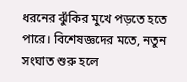ধরনের ঝুঁকির মুখে পড়তে হতে পারে। বিশেষজ্ঞদের মতে, নতুন সংঘাত শুরু হলে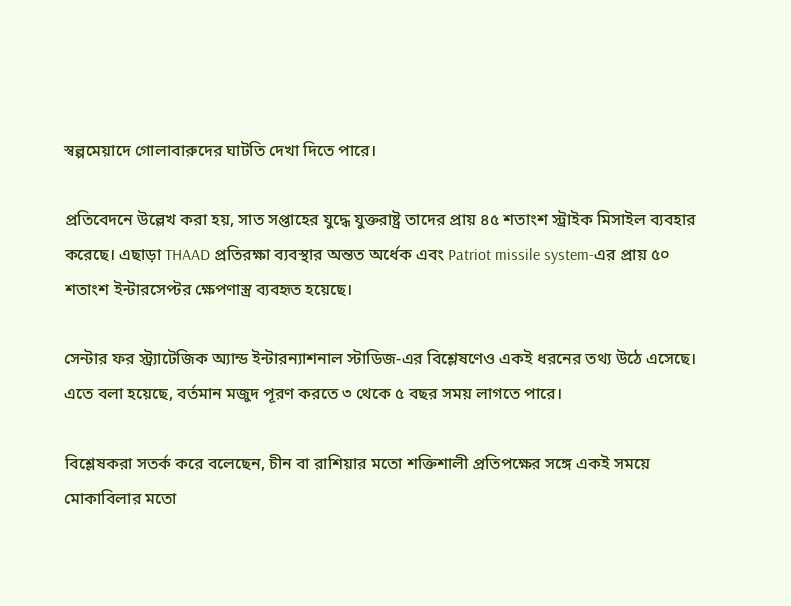স্বল্পমেয়াদে গোলাবারুদের ঘাটতি দেখা দিতে পারে।

প্রতিবেদনে উল্লেখ করা হয়, সাত সপ্তাহের যুদ্ধে যুক্তরাষ্ট্র তাদের প্রায় ৪৫ শতাংশ স্ট্রাইক মিসাইল ব্যবহার করেছে। এছাড়া THAAD প্রতিরক্ষা ব্যবস্থার অন্তত অর্ধেক এবং Patriot missile system-এর প্রায় ৫০ শতাংশ ইন্টারসেপ্টর ক্ষেপণাস্ত্র ব্যবহৃত হয়েছে।

সেন্টার ফর স্ট্র্যাটেজিক অ্যান্ড ইন্টারন্যাশনাল স্টাডিজ-এর বিশ্লেষণেও একই ধরনের তথ্য উঠে এসেছে। এতে বলা হয়েছে, বর্তমান মজুদ পূরণ করতে ৩ থেকে ৫ বছর সময় লাগতে পারে।

বিশ্লেষকরা সতর্ক করে বলেছেন, চীন বা রাশিয়ার মতো শক্তিশালী প্রতিপক্ষের সঙ্গে একই সময়ে মোকাবিলার মতো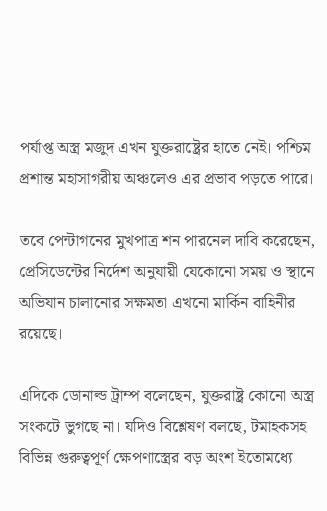পর্যাপ্ত অস্ত্র মজুদ এখন যুক্তরাষ্ট্রের হাতে নেই। পশ্চিম প্রশান্ত মহাসাগরীয় অঞ্চলেও এর প্রভাব পড়তে পারে।

তবে পেন্টাগনের মুখপাত্র শন পারনেল দাবি করেছেন, প্রেসিডেন্টের নির্দেশ অনুযায়ী যেকোনো সময় ও স্থানে অভিযান চালানোর সক্ষমতা এখনো মার্কিন বাহিনীর রয়েছে।

এদিকে ডোনাল্ড ট্রাম্প বলেছেন, যুক্তরাষ্ট্র কোনো অস্ত্র সংকটে ভুগছে না। যদিও বিশ্লেষণ বলছে, টমাহকসহ বিভিন্ন গুরুত্বপূর্ণ ক্ষেপণাস্ত্রের বড় অংশ ইতোমধ্যে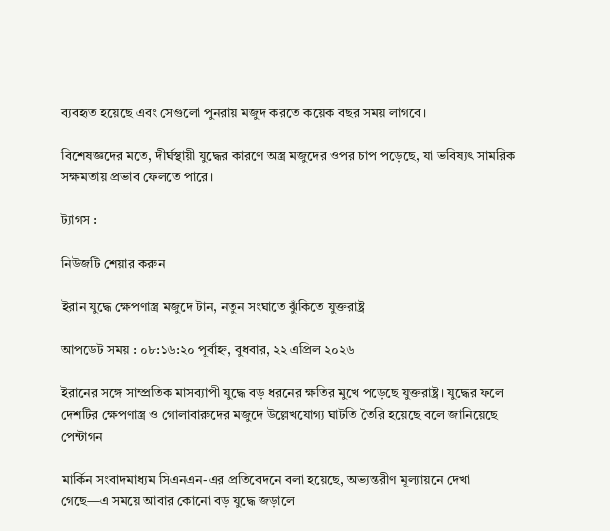ব্যবহৃত হয়েছে এবং সেগুলো পুনরায় মজুদ করতে কয়েক বছর সময় লাগবে।

বিশেষজ্ঞদের মতে, দীর্ঘস্থায়ী যুদ্ধের কারণে অস্ত্র মজুদের ওপর চাপ পড়েছে, যা ভবিষ্যৎ সামরিক সক্ষমতায় প্রভাব ফেলতে পারে।

ট্যাগস :

নিউজটি শেয়ার করুন

ইরান যুদ্ধে ক্ষেপণাস্ত্র মজুদে টান, নতুন সংঘাতে ঝুঁকিতে যুক্তরাষ্ট্র

আপডেট সময় : ০৮:১৬:২০ পূর্বাহ্ন, বুধবার, ২২ এপ্রিল ২০২৬

ইরানের সঙ্গে সাম্প্রতিক মাসব্যাপী যুদ্ধে বড় ধরনের ক্ষতির মুখে পড়েছে যুক্তরাষ্ট্র। যুদ্ধের ফলে দেশটির ক্ষেপণাস্ত্র ও গোলাবারুদের মজুদে উল্লেখযোগ্য ঘাটতি তৈরি হয়েছে বলে জানিয়েছে পেন্টাগন

মার্কিন সংবাদমাধ্যম সিএনএন-এর প্রতিবেদনে বলা হয়েছে, অভ্যন্তরীণ মূল্যায়নে দেখা গেছে—এ সময়ে আবার কোনো বড় যুদ্ধে জড়ালে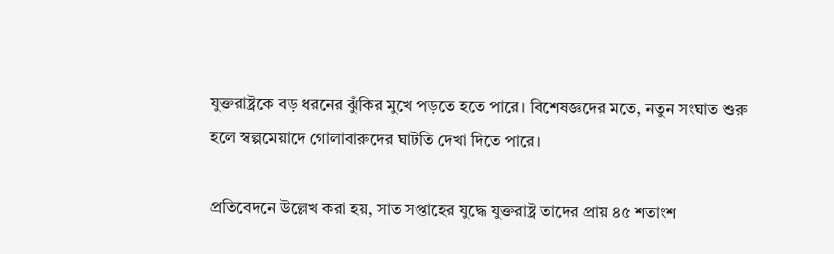যুক্তরাষ্ট্রকে বড় ধরনের ঝুঁকির মুখে পড়তে হতে পারে। বিশেষজ্ঞদের মতে, নতুন সংঘাত শুরু হলে স্বল্পমেয়াদে গোলাবারুদের ঘাটতি দেখা দিতে পারে।

প্রতিবেদনে উল্লেখ করা হয়, সাত সপ্তাহের যুদ্ধে যুক্তরাষ্ট্র তাদের প্রায় ৪৫ শতাংশ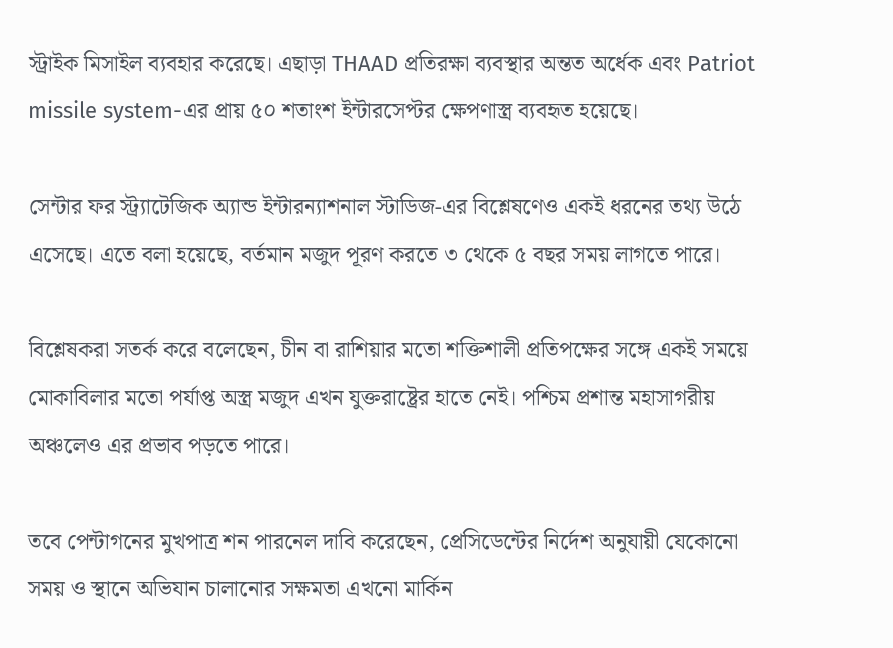স্ট্রাইক মিসাইল ব্যবহার করেছে। এছাড়া THAAD প্রতিরক্ষা ব্যবস্থার অন্তত অর্ধেক এবং Patriot missile system-এর প্রায় ৫০ শতাংশ ইন্টারসেপ্টর ক্ষেপণাস্ত্র ব্যবহৃত হয়েছে।

সেন্টার ফর স্ট্র্যাটেজিক অ্যান্ড ইন্টারন্যাশনাল স্টাডিজ-এর বিশ্লেষণেও একই ধরনের তথ্য উঠে এসেছে। এতে বলা হয়েছে, বর্তমান মজুদ পূরণ করতে ৩ থেকে ৫ বছর সময় লাগতে পারে।

বিশ্লেষকরা সতর্ক করে বলেছেন, চীন বা রাশিয়ার মতো শক্তিশালী প্রতিপক্ষের সঙ্গে একই সময়ে মোকাবিলার মতো পর্যাপ্ত অস্ত্র মজুদ এখন যুক্তরাষ্ট্রের হাতে নেই। পশ্চিম প্রশান্ত মহাসাগরীয় অঞ্চলেও এর প্রভাব পড়তে পারে।

তবে পেন্টাগনের মুখপাত্র শন পারনেল দাবি করেছেন, প্রেসিডেন্টের নির্দেশ অনুযায়ী যেকোনো সময় ও স্থানে অভিযান চালানোর সক্ষমতা এখনো মার্কিন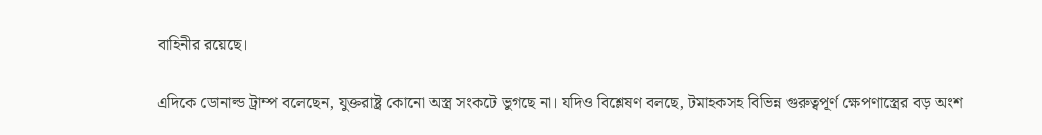বাহিনীর রয়েছে।

এদিকে ডোনাল্ড ট্রাম্প বলেছেন, যুক্তরাষ্ট্র কোনো অস্ত্র সংকটে ভুগছে না। যদিও বিশ্লেষণ বলছে, টমাহকসহ বিভিন্ন গুরুত্বপূর্ণ ক্ষেপণাস্ত্রের বড় অংশ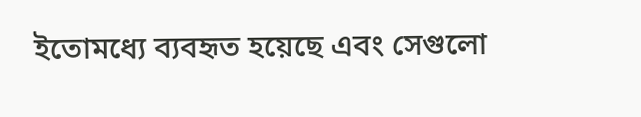ইতোমধ্যে ব্যবহৃত হয়েছে এবং সেগুলো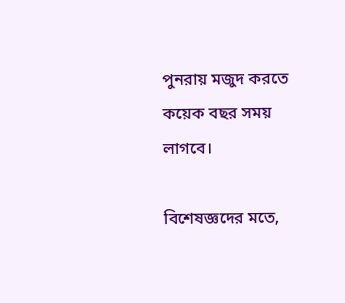পুনরায় মজুদ করতে কয়েক বছর সময় লাগবে।

বিশেষজ্ঞদের মতে,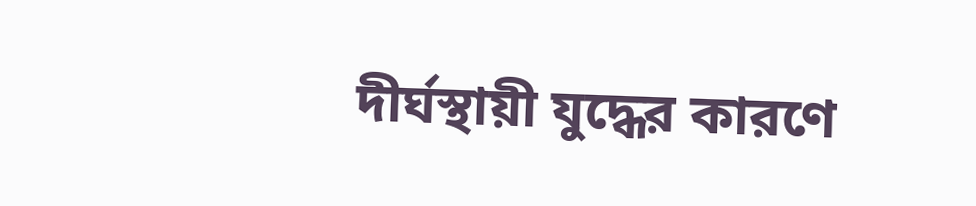দীর্ঘস্থায়ী যুদ্ধের কারণে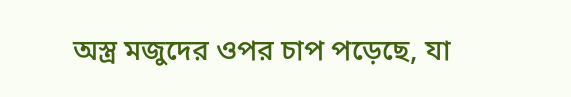অস্ত্র মজুদের ওপর চাপ পড়েছে, যা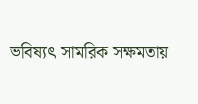ভবিষ্যৎ সামরিক সক্ষমতায়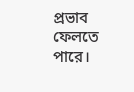প্রভাব ফেলতে পারে।